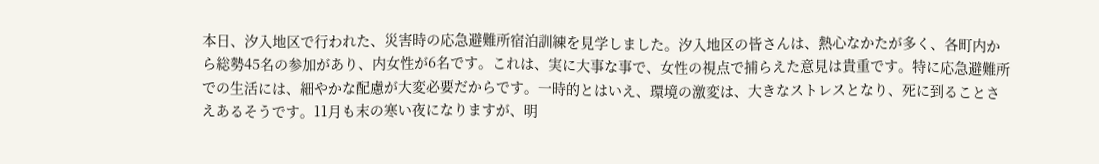本日、汐入地区で行われた、災害時の応急避難所宿泊訓練を見学しました。汐入地区の皆さんは、熱心なかたが多く、各町内から総勢45名の参加があり、内女性が6名です。これは、実に大事な事で、女性の視点で捕らえた意見は貴重です。特に応急避難所での生活には、細やかな配慮が大変必要だからです。一時的とはいえ、環境の激変は、大きなストレスとなり、死に到ることさえあるそうです。11月も末の寒い夜になりますが、明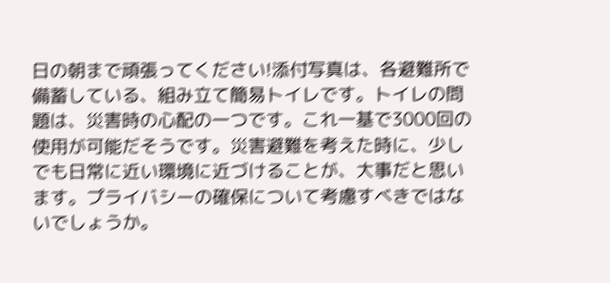日の朝まで頑張ってください!添付写真は、各避難所で備蓄している、組み立て簡易トイレです。トイレの問題は、災害時の心配の一つです。これ一基で3000回の使用が可能だそうです。災害避難を考えた時に、少しでも日常に近い環境に近づけることが、大事だと思います。プライバシーの確保について考慮すべきではないでしょうか。